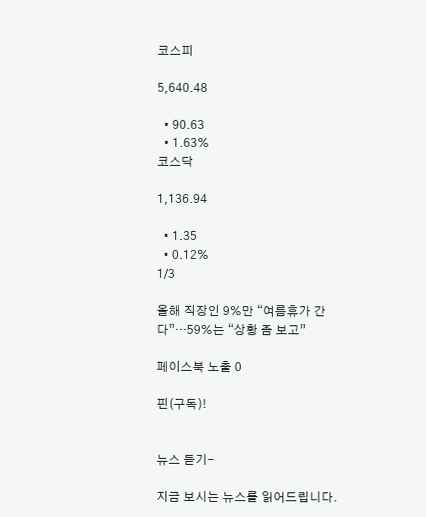코스피

5,640.48

  • 90.63
  • 1.63%
코스닥

1,136.94

  • 1.35
  • 0.12%
1/3

올해 직장인 9%만 “여름휴가 간다”…59%는 “상황 좀 보고”

페이스북 노출 0

핀(구독)!


뉴스 듣기-

지금 보시는 뉴스를 읽어드립니다.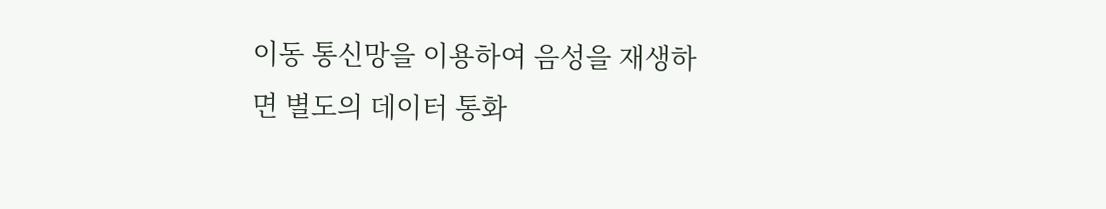이동 통신망을 이용하여 음성을 재생하면 별도의 데이터 통화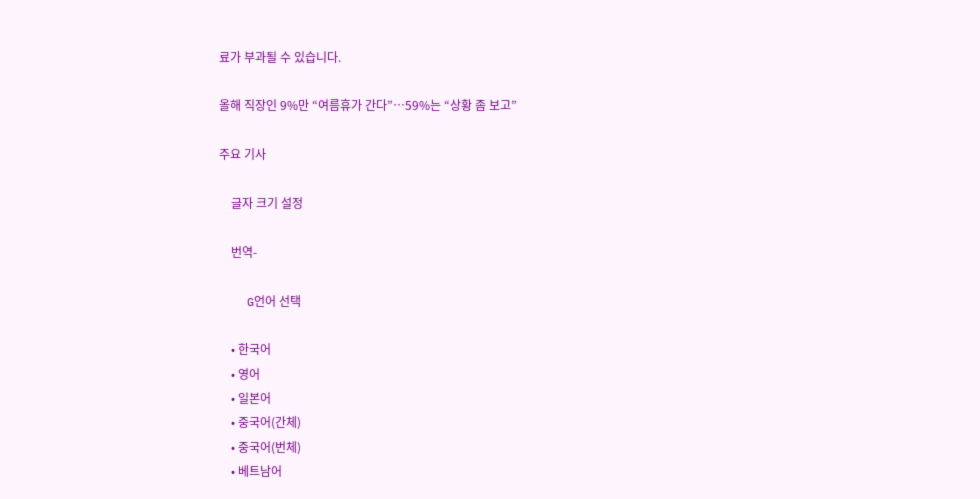료가 부과될 수 있습니다.

올해 직장인 9%만 “여름휴가 간다”…59%는 “상황 좀 보고”

주요 기사

    글자 크기 설정

    번역-

    G언어 선택

    • 한국어
    • 영어
    • 일본어
    • 중국어(간체)
    • 중국어(번체)
    • 베트남어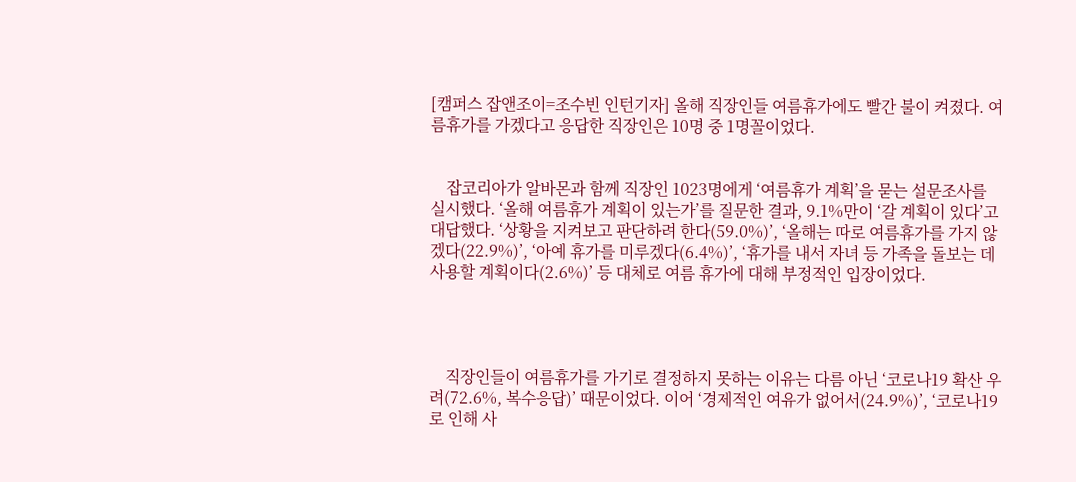[캠퍼스 잡앤조이=조수빈 인턴기자] 올해 직장인들 여름휴가에도 빨간 불이 켜졌다. 여름휴가를 가겠다고 응답한 직장인은 10명 중 1명꼴이었다.


    잡코리아가 알바몬과 함께 직장인 1023명에게 ‘여름휴가 계획’을 묻는 설문조사를 실시했다. ‘올해 여름휴가 계획이 있는가’를 질문한 결과, 9.1%만이 ‘갈 계획이 있다’고 대답했다. ‘상황을 지켜보고 판단하려 한다(59.0%)’, ‘올해는 따로 여름휴가를 가지 않겠다(22.9%)’, ‘아예 휴가를 미루겠다(6.4%)’, ‘휴가를 내서 자녀 등 가족을 돌보는 데 사용할 계획이다(2.6%)’ 등 대체로 여름 휴가에 대해 부정적인 입장이었다.




    직장인들이 여름휴가를 가기로 결정하지 못하는 이유는 다름 아닌 ‘코로나19 확산 우려(72.6%, 복수응답)’ 때문이었다. 이어 ‘경제적인 여유가 없어서(24.9%)’, ‘코로나19로 인해 사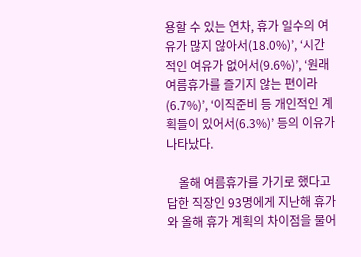용할 수 있는 연차, 휴가 일수의 여유가 많지 않아서(18.0%)’, ‘시간적인 여유가 없어서(9.6%)’, ‘원래 여름휴가를 즐기지 않는 편이라(6.7%)’, ‘이직준비 등 개인적인 계획들이 있어서(6.3%)’ 등의 이유가 나타났다.

    올해 여름휴가를 가기로 했다고 답한 직장인 93명에게 지난해 휴가와 올해 휴가 계획의 차이점을 물어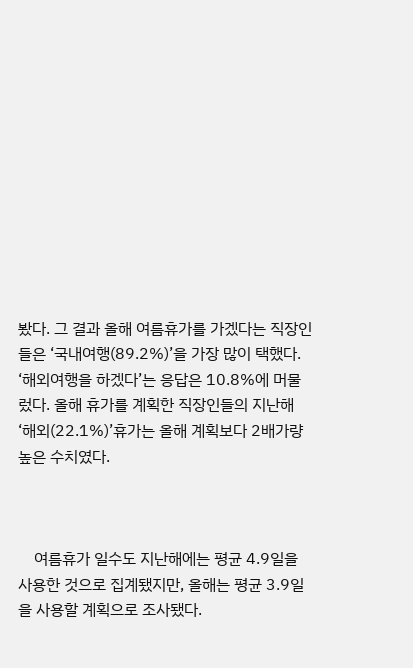봤다. 그 결과 올해 여름휴가를 가겠다는 직장인들은 ‘국내여행(89.2%)’을 가장 많이 택했다. ‘해외여행을 하겠다’는 응답은 10.8%에 머물렀다. 올해 휴가를 계획한 직장인들의 지난해 ‘해외(22.1%)’휴가는 올해 계획보다 2배가량 높은 수치였다.



    여름휴가 일수도 지난해에는 평균 4.9일을 사용한 것으로 집계됐지만, 올해는 평균 3.9일을 사용할 계획으로 조사됐다.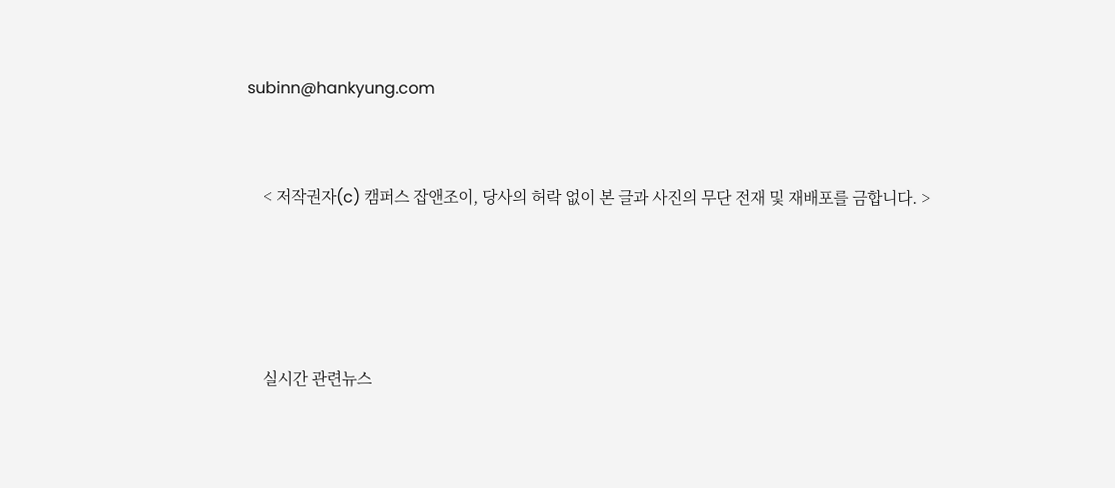subinn@hankyung.com


    < 저작권자(c) 캠퍼스 잡앤조이, 당사의 허락 없이 본 글과 사진의 무단 전재 및 재배포를 금합니다. >




    실시간 관련뉴스